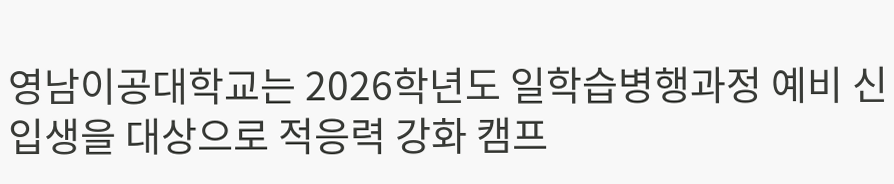영남이공대학교는 2026학년도 일학습병행과정 예비 신입생을 대상으로 적응력 강화 캠프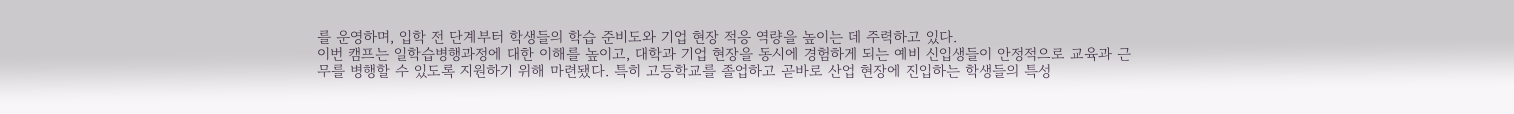를 운영하며, 입학 전 단계부터 학생들의 학습 준비도와 기업 현장 적응 역량을 높이는 데 주력하고 있다.
이번 캠프는 일학습병행과정에 대한 이해를 높이고, 대학과 기업 현장을 동시에 경험하게 되는 예비 신입생들이 안정적으로 교육과 근무를 병행할 수 있도록 지원하기 위해 마련됐다. 특히 고등학교를 졸업하고 곧바로 산업 현장에 진입하는 학생들의 특성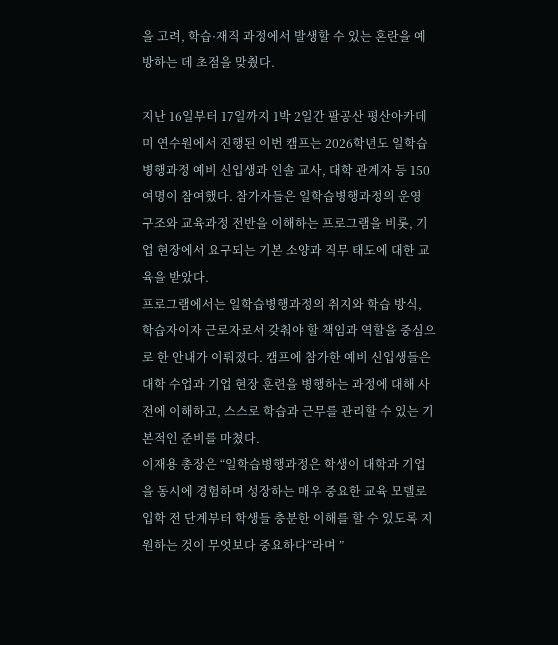을 고려, 학습·재직 과정에서 발생할 수 있는 혼란을 예방하는 데 초점을 맞췄다.

지난 16일부터 17일까지 1박 2일간 팔공산 평산아카데미 연수원에서 진행된 이번 캠프는 2026학년도 일학습병행과정 예비 신입생과 인솔 교사, 대학 관계자 등 150여명이 참여했다. 참가자들은 일학습병행과정의 운영 구조와 교육과정 전반을 이해하는 프로그램을 비롯, 기업 현장에서 요구되는 기본 소양과 직무 태도에 대한 교육을 받았다.
프로그램에서는 일학습병행과정의 취지와 학습 방식, 학습자이자 근로자로서 갖춰야 할 책임과 역할을 중심으로 한 안내가 이뤄졌다. 캠프에 참가한 예비 신입생들은 대학 수업과 기업 현장 훈련을 병행하는 과정에 대해 사전에 이해하고, 스스로 학습과 근무를 관리할 수 있는 기본적인 준비를 마쳤다.
이재용 총장은 “일학습병행과정은 학생이 대학과 기업을 동시에 경험하며 성장하는 매우 중요한 교육 모델로 입학 전 단계부터 학생들 충분한 이해를 할 수 있도록 지원하는 것이 무엇보다 중요하다“라며 ”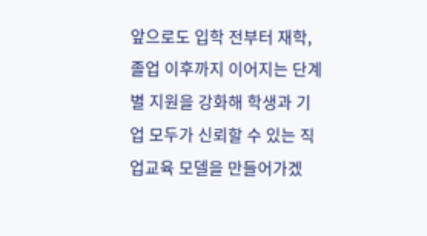앞으로도 입학 전부터 재학, 졸업 이후까지 이어지는 단계별 지원을 강화해 학생과 기업 모두가 신뢰할 수 있는 직업교육 모델을 만들어가겠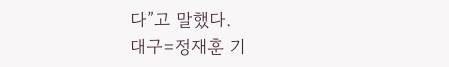다”고 말했다.
대구=정재훈 기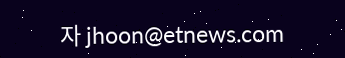자 jhoon@etnews.com